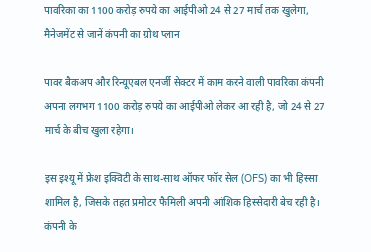पावरिका का 1100 करोड़ रुपये का आईपीओ 24 से 27 मार्च तक खुलेगा, मैनेजमेंट से जानें कंपनी का ग्रोथ प्लान

पावर बैकअप और रिन्यूएबल एनर्जी सेक्टर में काम करने वाली पावरिका कंपनी अपना लगभग 1100 करोड़ रुपये का आईपीओ लेकर आ रही है, जो 24 से 27 मार्च के बीच खुला रहेगा।

इस इश्यू में फ्रेश इक्विटी के साथ-साथ ऑफर फॉर सेल (OFS) का भी हिस्सा शामिल है, जिसके तहत प्रमोटर फैमिली अपनी आंशिक हिस्सेदारी बेच रही है। कंपनी के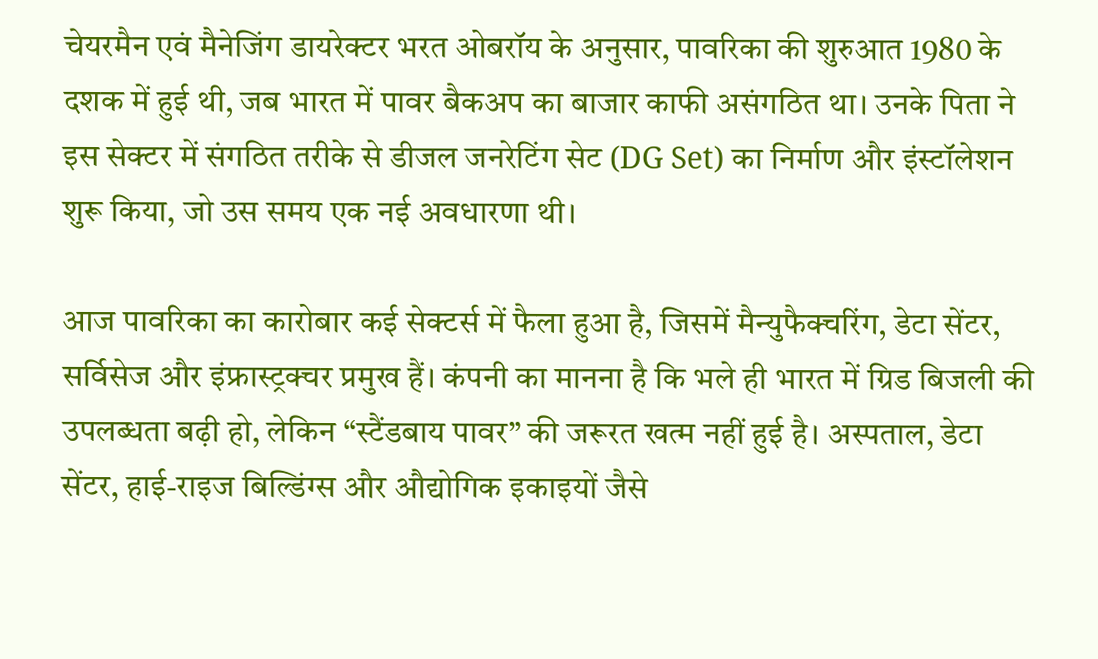चेयरमैन एवं मैनेजिंग डायरेक्टर भरत ओबरॉय के अनुसार, पावरिका की शुरुआत 1980 के दशक में हुई थी, जब भारत में पावर बैकअप का बाजार काफी असंगठित था। उनके पिता ने इस सेक्टर में संगठित तरीके से डीजल जनरेटिंग सेट (DG Set) का निर्माण और इंस्टॉलेशन शुरू किया, जो उस समय एक नई अवधारणा थी।

आज पावरिका का कारोबार कई सेक्टर्स में फैला हुआ है, जिसमें मैन्युफैक्चरिंग, डेटा सेंटर, सर्विसेज और इंफ्रास्ट्रक्चर प्रमुख हैं। कंपनी का मानना है कि भले ही भारत में ग्रिड बिजली की उपलब्धता बढ़ी हो, लेकिन “स्टैंडबाय पावर” की जरूरत खत्म नहीं हुई है। अस्पताल, डेटा सेंटर, हाई-राइज बिल्डिंग्स और औद्योगिक इकाइयों जैसे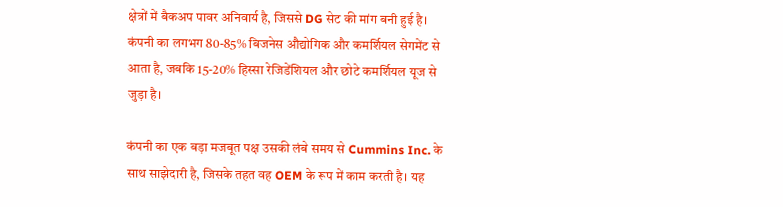क्षेत्रों में बैकअप पावर अनिवार्य है, जिससे DG सेट की मांग बनी हुई है। कंपनी का लगभग 80-85% बिजनेस औद्योगिक और कमर्शियल सेगमेंट से आता है, जबकि 15-20% हिस्सा रेजिडेंशियल और छोटे कमर्शियल यूज से जुड़ा है।

कंपनी का एक बड़ा मजबूत पक्ष उसकी लंबे समय से Cummins Inc. के साथ साझेदारी है, जिसके तहत वह OEM के रूप में काम करती है। यह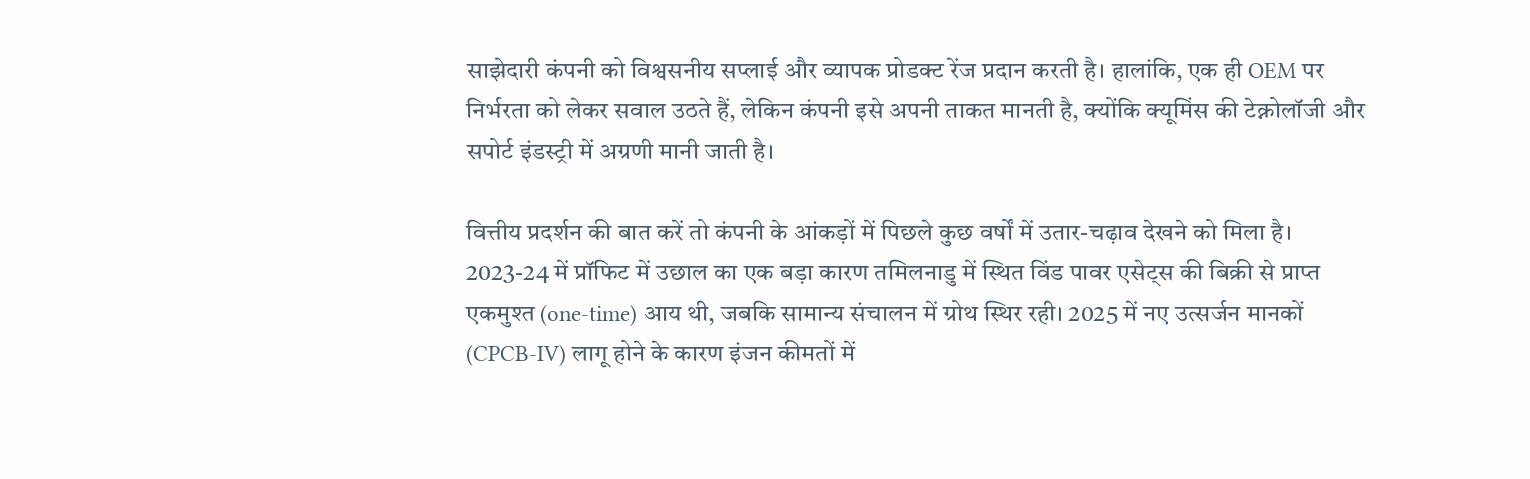साझेदारी कंपनी को विश्वसनीय सप्लाई और व्यापक प्रोडक्ट रेंज प्रदान करती है। हालांकि, एक ही OEM पर निर्भरता को लेकर सवाल उठते हैं, लेकिन कंपनी इसे अपनी ताकत मानती है, क्योंकि क्यूमिंस की टेक्नोलॉजी और सपोर्ट इंडस्ट्री में अग्रणी मानी जाती है।

वित्तीय प्रदर्शन की बात करें तो कंपनी के आंकड़ों में पिछले कुछ वर्षों में उतार-चढ़ाव देखने को मिला है। 2023-24 में प्रॉफिट में उछाल का एक बड़ा कारण तमिलनाडु में स्थित विंड पावर एसेट्स की बिक्री से प्राप्त एकमुश्त (one-time) आय थी, जबकि सामान्य संचालन में ग्रोथ स्थिर रही। 2025 में नए उत्सर्जन मानकों (CPCB-IV) लागू होने के कारण इंजन कीमतों में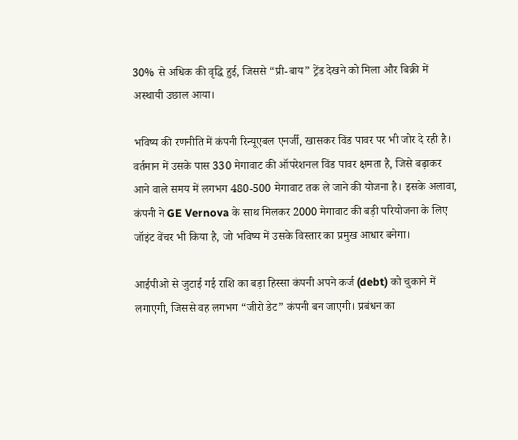30% से अधिक की वृद्धि हुई, जिससे “प्री-बाय” ट्रेंड देखने को मिला और बिक्री में अस्थायी उछाल आया।

भविष्य की रणनीति में कंपनी रिन्यूएबल एनर्जी, खासकर विंड पावर पर भी जोर दे रही है। वर्तमान में उसके पास 330 मेगावाट की ऑपरेशनल विंड पावर क्षमता है, जिसे बढ़ाकर आने वाले समय में लगभग 480-500 मेगावाट तक ले जाने की योजना है। इसके अलावा, कंपनी ने GE Vernova के साथ मिलकर 2000 मेगावाट की बड़ी परियोजना के लिए जॉइंट वेंचर भी किया है, जो भविष्य में उसके विस्तार का प्रमुख आधार बनेगा।

आईपीओ से जुटाई गई राशि का बड़ा हिस्सा कंपनी अपने कर्ज (debt) को चुकाने में लगाएगी, जिससे वह लगभग “जीरो डेट” कंपनी बन जाएगी। प्रबंधन का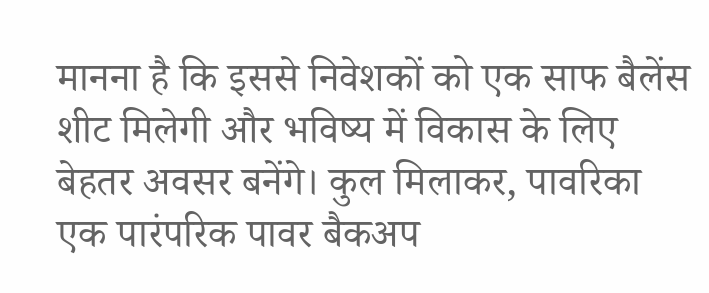मानना है कि इससे निवेशकों को एक साफ बैलेंस शीट मिलेगी और भविष्य में विकास के लिए बेहतर अवसर बनेंगे। कुल मिलाकर, पावरिका एक पारंपरिक पावर बैकअप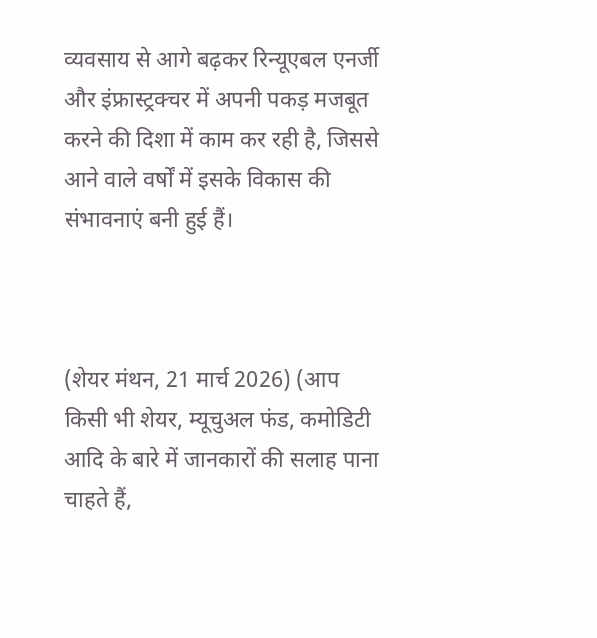व्यवसाय से आगे बढ़कर रिन्यूएबल एनर्जी और इंफ्रास्ट्रक्चर में अपनी पकड़ मजबूत करने की दिशा में काम कर रही है, जिससे आने वाले वर्षों में इसके विकास की संभावनाएं बनी हुई हैं।



(शेयर मंथन, 21 मार्च 2026) (आप किसी भी शेयर, म्यूचुअल फंड, कमोडिटी आदि के बारे में जानकारों की सलाह पाना चाहते हैं,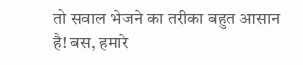तो सवाल भेजने का तरीका बहुत आसान है! बस, हमारे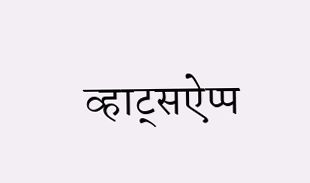व्हाट्सऐप्प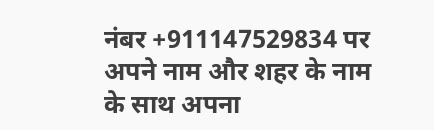नंबर +911147529834 पर अपने नाम और शहर के नाम के साथ अपना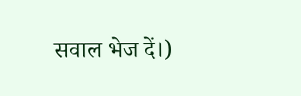सवाल भेज दें।)